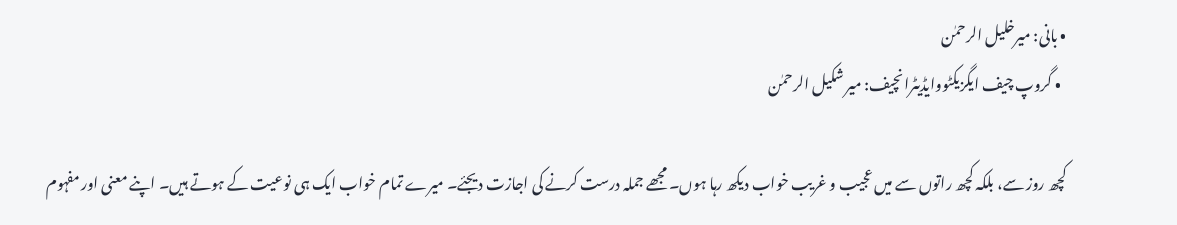• بانی: میرخلیل الرحمٰن
  • گروپ چیف ایگزیکٹووایڈیٹرانچیف: میر شکیل الرحمٰن

کچھ روز سے، بلکہ کچھ راتوں سے میں عجیب و غریب خواب دیکھ رہا ہوں۔ مجھے جملہ درست کرنے کی اجازت دیجئے۔ میرے تمام خواب ایک ہی نوعیت کے ہوتے ہیں۔ اپنے معنی اور مفہوم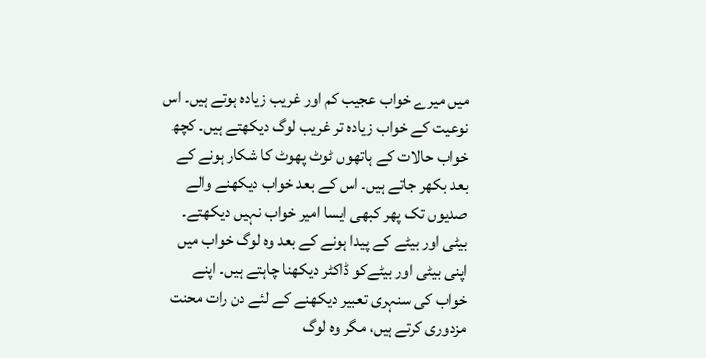میں میرے خواب عجیب کم اور غریب زیادہ ہوتے ہیں۔ اس نوعیت کے خواب زیادہ تر غریب لوگ دیکھتے ہیں۔ کچھ خواب حالات کے ہاتھوں ٹوٹ پھوٹ کا شکار ہونے کے بعد بکھر جاتے ہیں۔ اس کے بعد خواب دیکھنے والے صدیوں تک پھر کبھی ایسا امیر خواب نہیں دیکھتے۔ بیٹی اور بیٹے کے پیدا ہونے کے بعد وہ لوگ خواب میں اپنی بیٹی اور بیٹےکو ڈاکٹر دیکھنا چاہتے ہیں۔ اپنے خواب کی سنہری تعبیر دیکھنے کے لئے دن رات محنت مزدوری کرتے ہیں، مگر وہ لوگ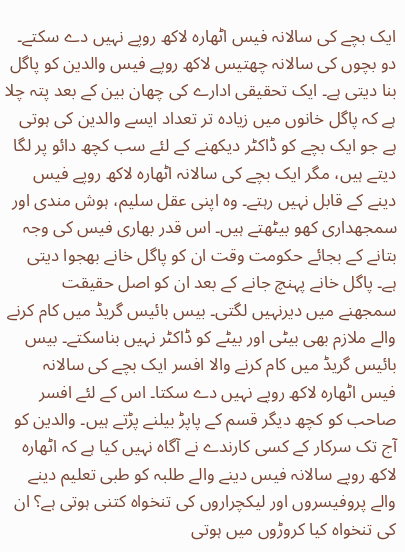ایک بچے کی سالانہ فیس اٹھارہ لاکھ روپے نہیں دے سکتے۔ دو بچوں کی سالانہ چھتیس لاکھ روپے فیس والدین کو پاگل بنا دیتی ہے۔ ایک تحقیقی ادارے کی چھان بین کے بعد پتہ چلا ہے کہ پاگل خانوں میں زیادہ تر تعداد ایسے والدین کی ہوتی ہے جو ایک بچے کو ڈاکٹر دیکھنے کے لئے سب کچھ دائو پر لگا دیتے ہیں، مگر ایک بچے کی سالانہ اٹھارہ لاکھ روپے فیس دینے کے قابل نہیں رہتے۔ وہ اپنی عقل سلیم، ہوش مندی اور سمجھداری کھو بیٹھتے ہیں۔ اس قدر بھاری فیس کی وجہ بتانے کے بجائے حکومت وقت ان کو پاگل خانے بھجوا دیتی ہے۔ پاگل خانے پہنچ جانے کے بعد ان کو اصل حقیقت سمجھنے میں دیرنہیں لگتی۔ بیس بائیس گریڈ میں کام کرنے والے ملازم بھی بیٹی اور بیٹے کو ڈاکٹر نہیں بناسکتے۔ بیس بائیس گریڈ میں کام کرنے والا افسر ایک بچے کی سالانہ فیس اٹھارہ لاکھ روپے نہیں دے سکتا۔ اس کے لئے افسر صاحب کو کچھ دیگر قسم کے پاپڑ بیلنے پڑتے ہیں۔ والدین کو آج تک سرکار کے کسی کارندے نے آگاہ نہیں کیا ہے کہ اٹھارہ لاکھ روپے سالانہ فیس دینے والے طلبہ کو طبی تعلیم دینے والے پروفیسروں اور لیکچراروں کی تنخواہ کتنی ہوتی ہے؟ ان کی تنخواہ کیا کروڑوں میں ہوتی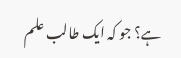ہے؟ جو کہ ایک طالب علم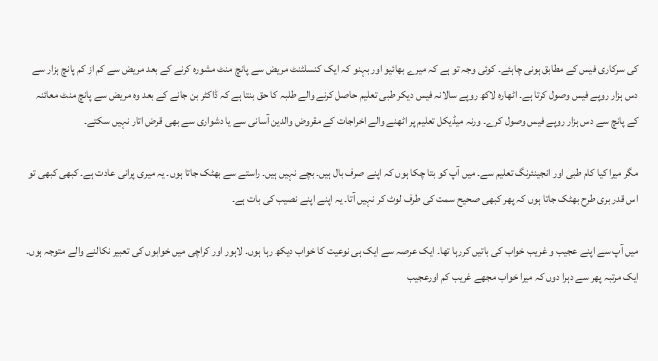کی سرکاری فیس کے مطابق ہونی چاہئے۔ کوئی وجہ تو ہے کہ میرے بھائیو اور بہنو کہ ایک کنسلٹنٹ مریض سے پانچ منٹ مشورہ کرنے کے بعد مریض سے کم از کم پانچ ہزار سے دس ہزار روپے فیس وصول کرتا ہے۔ اٹھارہ لاکھ روپے سالانہ فیس دیکر طبی تعلیم حاصل کرنے والے طلبہ کا حق بنتا ہے کہ ڈاکٹر بن جانے کے بعد وہ مریض سے پانچ منٹ معائنہ کے پانچ سے دس ہزار روپے فیس وصول کرے۔ ورنہ میڈیکل تعلیم پر اٹھنے والے اخراجات کے مقروض والدین آسانی سے یا دشواری سے بھی قرض اتار نہیں سکتے۔

مگر میرا کیا کام طبی اور انجینئرنگ تعلیم سے۔ میں آپ کو بتا چکا ہوں کہ اپنے صرف بال ہیں۔ بچے نہیں ہیں۔ راستے سے بھٹک جاتا ہوں۔ یہ میری پرانی عادت ہے۔ کبھی کبھی تو اس قدر بری طرح بھٹک جاتا ہوں کہ پھر کبھی صحیح سمت کی طرف لوٹ کر نہیں آتا۔ یہ اپنے اپنے نصیب کی بات ہے۔

میں آپ سے اپنے عجیب و غریب خواب کی باتیں کررہا تھا۔ ایک عرصہ سے ایک ہی نوعیت کا خواب دیکھ رہا ہوں۔ لاہور اور کراچی میں خوابوں کی تعبیر نکالنے والے متوجہ ہوں۔ ایک مرتبہ پھر سے دہرا دوں کہ میرا خواب مجھے غریب کم اورعجیب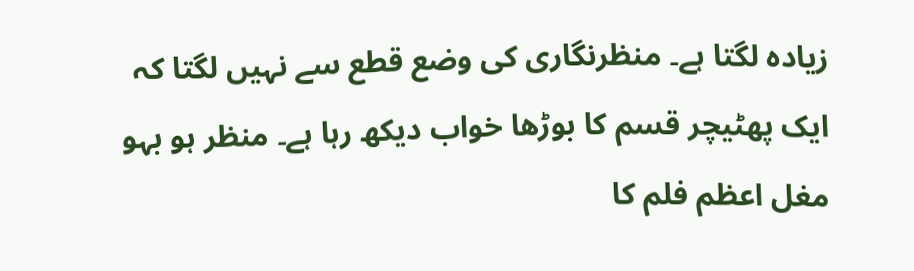زیادہ لگتا ہے۔ منظرنگاری کی وضع قطع سے نہیں لگتا کہ ایک پھٹیچر قسم کا بوڑھا خواب دیکھ رہا ہے۔ منظر ہو بہو مغل اعظم فلم کا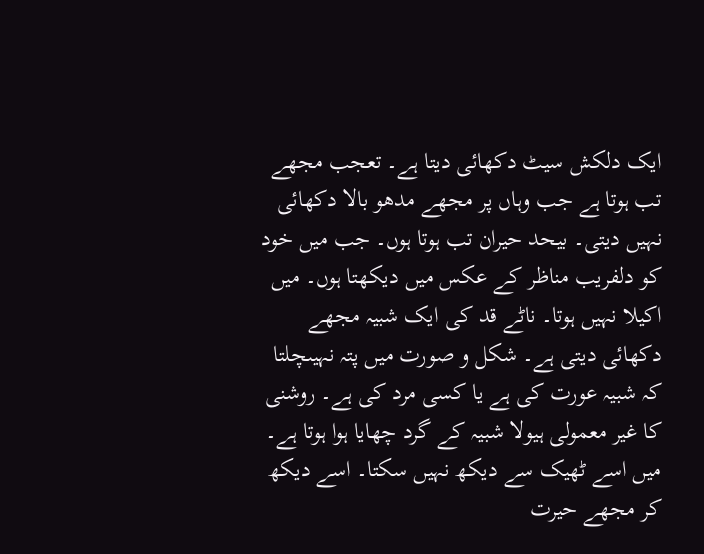ایک دلکش سیٹ دکھائی دیتا ہے۔ تعجب مجھے تب ہوتا ہے جب وہاں پر مجھے مدھو بالا دکھائی نہیں دیتی۔ بیحد حیران تب ہوتا ہوں۔ جب میں خود کو دلفریب مناظر کے عکس میں دیکھتا ہوں۔ میں اکیلا نہیں ہوتا۔ ناٹے قد کی ایک شبیہ مجھے دکھائی دیتی ہے۔ شکل و صورت میں پتہ نہیںچلتا کہ شبیہ عورت کی ہے یا کسی مرد کی ہے۔ روشنی کا غیر معمولی ہیولا شبیہ کے گرد چھایا ہوا ہوتا ہے۔ میں اسے ٹھیک سے دیکھ نہیں سکتا۔ اسے دیکھ کر مجھے حیرت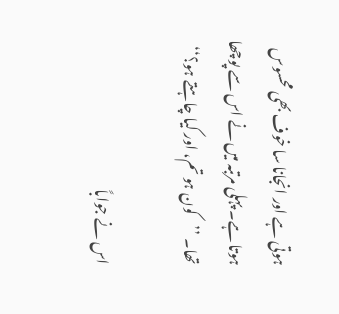ہوتی ہے اور انجانا سا خوف بھی محسوس ہوتا ہے۔ پہلی مرتبہ میں نے اس سے پوچھا تھا۔ ’’کون ہو تم، اور کیا چاہتے ہو؟‘‘

اس نے جواباً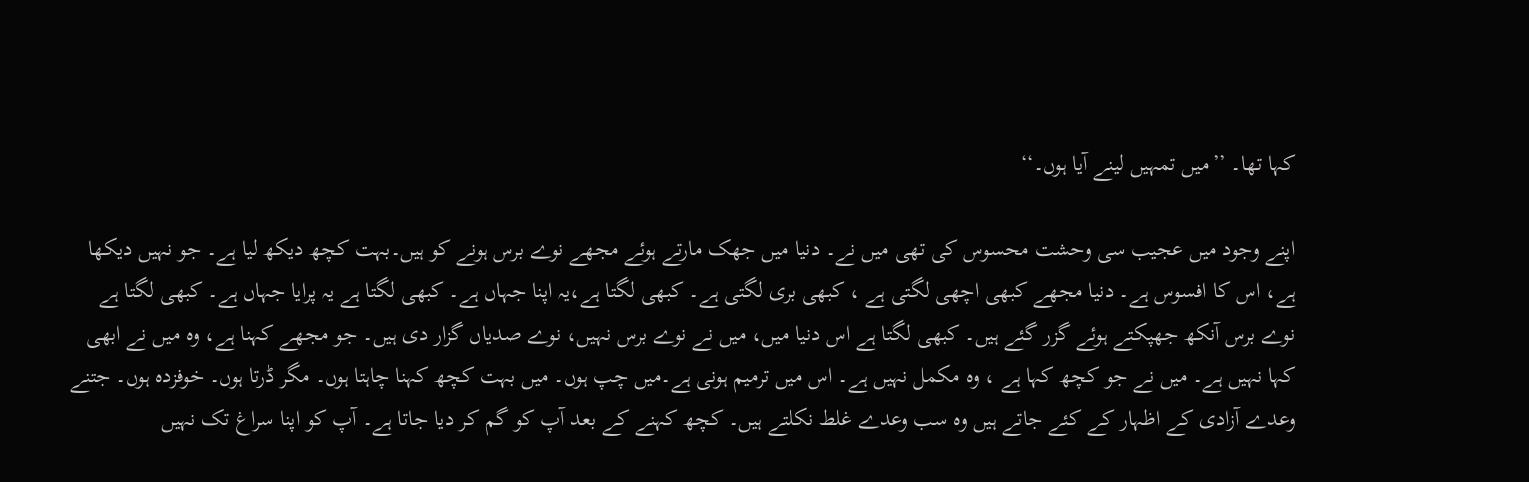کہا تھا۔ ’’میں تمہیں لینے آیا ہوں۔‘‘

اپنے وجود میں عجیب سی وحشت محسوس کی تھی میں نے۔ دنیا میں جھک مارتے ہوئے مجھے نوے برس ہونے کو ہیں۔بہت کچھ دیکھ لیا ہے۔ جو نہیں دیکھا ہے، اس کا افسوس ہے۔ دنیا مجھے کبھی اچھی لگتی ہے ، کبھی بری لگتی ہے۔ کبھی لگتا ہے،یہ اپنا جہاں ہے۔ کبھی لگتا ہے یہ پرایا جہاں ہے۔ کبھی لگتا ہے نوے برس آنکھ جھپکتے ہوئے گزر گئے ہیں۔ کبھی لگتا ہے اس دنیا میں، میں نے نوے برس نہیں، نوے صدیاں گزار دی ہیں۔ جو مجھے کہنا ہے، وہ میں نے ابھی کہا نہیں ہے۔ میں نے جو کچھ کہا ہے ، وہ مکمل نہیں ہے۔ اس میں ترمیم ہونی ہے۔میں چپ ہوں۔ میں بہت کچھ کہنا چاہتا ہوں۔ مگر ڈرتا ہوں۔ خوفزدہ ہوں۔ جتنے وعدے آزادی کے اظہار کے کئے جاتے ہیں وہ سب وعدے غلط نکلتے ہیں۔ کچھ کہنے کے بعد آپ کو گم کر دیا جاتا ہے۔ آپ کو اپنا سراغ تک نہیں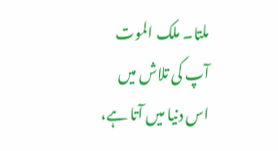ملتا۔ ملک الموت آپ کی تلاش میں اس دنیا میں آتا ہے،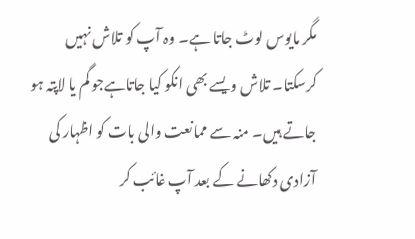مگر مایوس لوٹ جاتا ہے۔ وہ آپ کو تلاش نہیں کرسکتا۔ تلاش ویسے بھی انکو کیا جاتاہےجو گم یا لاپتہ ہو جاتے ہیں۔ منہ سے ممانعت والی بات کو اظہار کی آزادی دکھانے کے بعد آپ غائب کر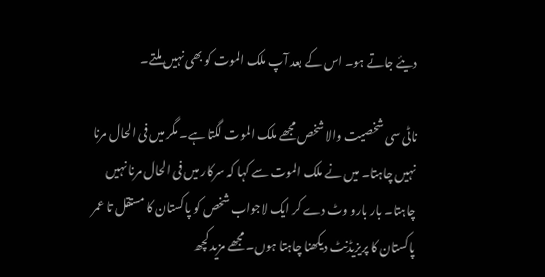دیئے جاتے ہو۔ اس کے بعد آپ ملک الموت کو بھی نہیں ملتے۔

ناٹی سی شخصیت والا شخص مجھے ملک الموت لگتا ہے۔ مگر میں فی الحال مرنا نہیں چاہتا۔ میں نے ملک الموت سے کہا کہ سرکار میں فی الحال مرنا نہیں چاہتا۔ بار بارو وٹ دے کر ایک لاجواب شخص کو پاکستان کا مستقل تا عمر پاکستان کا پریزیڈنٹ دیکھنا چاہتا ہوں۔ مجھے مزید کچھ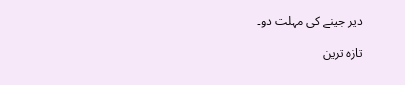دیر جینے کی مہلت دو۔

تازہ ترین